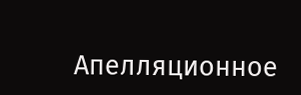Апелляционное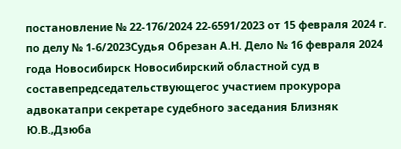постановление № 22-176/2024 22-6591/2023 от 15 февраля 2024 г. по делу № 1-6/2023Судья Обрезан А.Н. Дело № 16 февраля 2024 года Новосибирск Новосибирский областной суд в составепредседательствующегос участием прокурора адвокатапри секретаре судебного заседания Близняк Ю.В.,Дзюба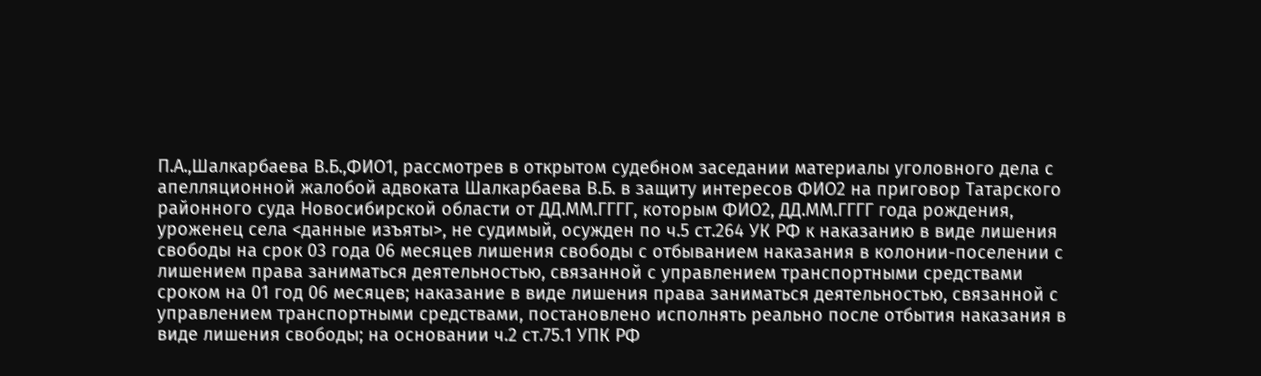П.А.,Шалкарбаева В.Б.,ФИО1, рассмотрев в открытом судебном заседании материалы уголовного дела с апелляционной жалобой адвоката Шалкарбаева В.Б. в защиту интересов ФИО2 на приговор Татарского районного суда Новосибирской области от ДД.ММ.ГГГГ, которым ФИО2, ДД.ММ.ГГГГ года рождения, уроженец села <данные изъяты>, не судимый, осужден по ч.5 ст.264 УК РФ к наказанию в виде лишения свободы на срок 03 года 06 месяцев лишения свободы с отбыванием наказания в колонии-поселении с лишением права заниматься деятельностью, связанной с управлением транспортными средствами сроком на 01 год 06 месяцев; наказание в виде лишения права заниматься деятельностью, связанной с управлением транспортными средствами, постановлено исполнять реально после отбытия наказания в виде лишения свободы; на основании ч.2 ст.75.1 УПК РФ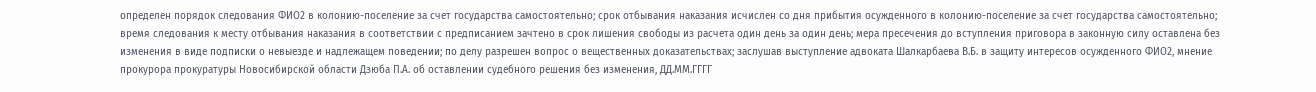определен порядок следования ФИО2 в колонию-поселение за счет государства самостоятельно; срок отбывания наказания исчислен со дня прибытия осужденного в колонию-поселение за счет государства самостоятельно; время следования к месту отбывания наказания в соответствии с предписанием зачтено в срок лишения свободы из расчета один день за один день; мера пресечения до вступления приговора в законную силу оставлена без изменения в виде подписки о невыезде и надлежащем поведении; по делу разрешен вопрос о вещественных доказательствах; заслушав выступление адвоката Шалкарбаева В.Б. в защиту интересов осужденного ФИО2, мнение прокурора прокуратуры Новосибирской области Дзюба П.А. об оставлении судебного решения без изменения, ДД.ММ.ГГГГ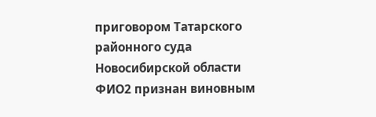приговором Татарского районного суда Новосибирской области ФИО2 признан виновным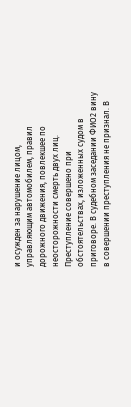и осужден за нарушение лицом, управляющим автомобилем, правил дорожного движения, повлекшее по неосторожности смерть двух лиц. Преступление совершено при обстоятельствах, изложенных судом в приговоре. В судебном заседании ФИО2 вину в совершении преступления не признал. В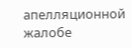апелляционной жалобе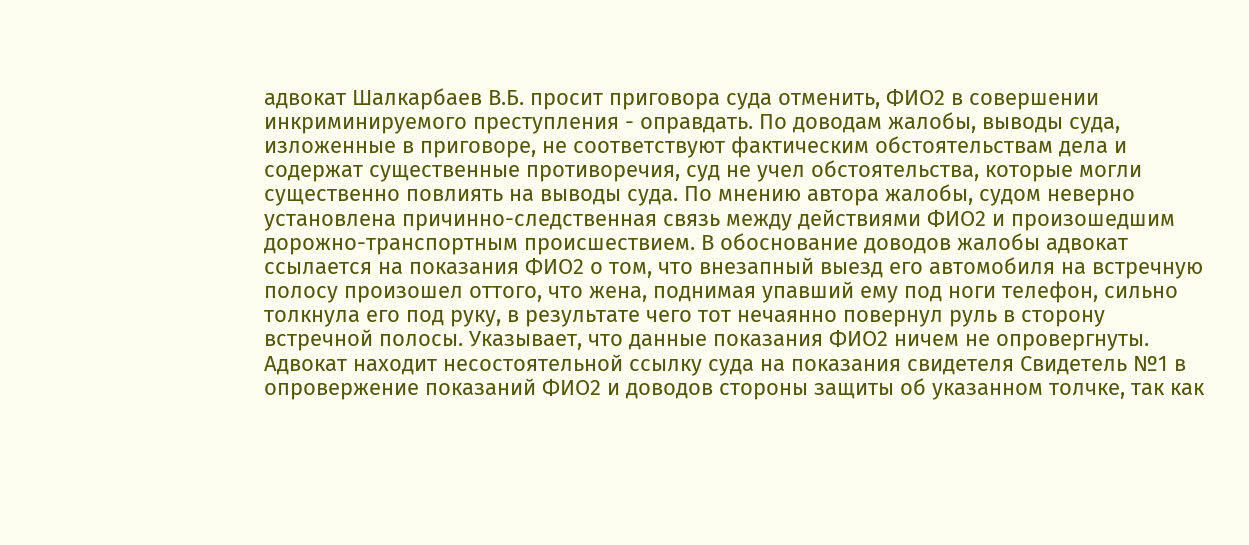адвокат Шалкарбаев В.Б. просит приговора суда отменить, ФИО2 в совершении инкриминируемого преступления - оправдать. По доводам жалобы, выводы суда, изложенные в приговоре, не соответствуют фактическим обстоятельствам дела и содержат существенные противоречия, суд не учел обстоятельства, которые могли существенно повлиять на выводы суда. По мнению автора жалобы, судом неверно установлена причинно-следственная связь между действиями ФИО2 и произошедшим дорожно-транспортным происшествием. В обоснование доводов жалобы адвокат ссылается на показания ФИО2 о том, что внезапный выезд его автомобиля на встречную полосу произошел оттого, что жена, поднимая упавший ему под ноги телефон, сильно толкнула его под руку, в результате чего тот нечаянно повернул руль в сторону встречной полосы. Указывает, что данные показания ФИО2 ничем не опровергнуты. Адвокат находит несостоятельной ссылку суда на показания свидетеля Свидетель №1 в опровержение показаний ФИО2 и доводов стороны защиты об указанном толчке, так как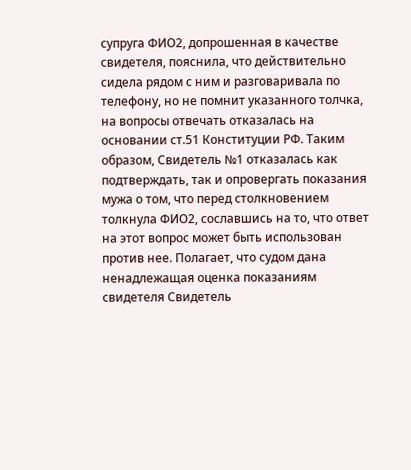супруга ФИО2, допрошенная в качестве свидетеля, пояснила, что действительно сидела рядом с ним и разговаривала по телефону, но не помнит указанного толчка, на вопросы отвечать отказалась на основании ст.51 Конституции РФ. Таким образом, Свидетель №1 отказалась как подтверждать, так и опровергать показания мужа о том, что перед столкновением толкнула ФИО2, сославшись на то, что ответ на этот вопрос может быть использован против нее. Полагает, что судом дана ненадлежащая оценка показаниям свидетеля Свидетель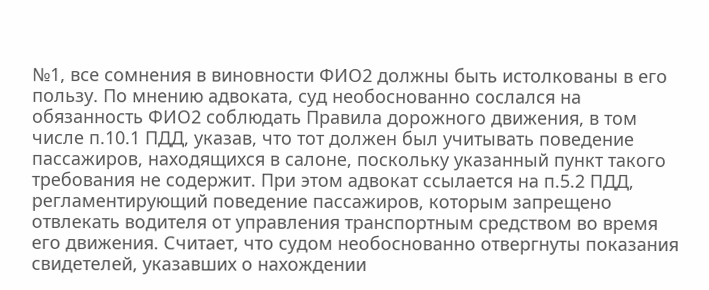№1, все сомнения в виновности ФИО2 должны быть истолкованы в его пользу. По мнению адвоката, суд необоснованно сослался на обязанность ФИО2 соблюдать Правила дорожного движения, в том числе п.10.1 ПДД, указав, что тот должен был учитывать поведение пассажиров, находящихся в салоне, поскольку указанный пункт такого требования не содержит. При этом адвокат ссылается на п.5.2 ПДД, регламентирующий поведение пассажиров, которым запрещено отвлекать водителя от управления транспортным средством во время его движения. Считает, что судом необоснованно отвергнуты показания свидетелей, указавших о нахождении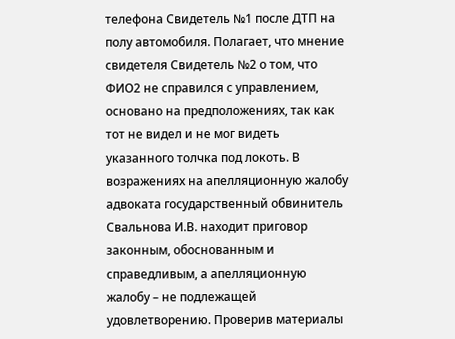телефона Свидетель №1 после ДТП на полу автомобиля. Полагает, что мнение свидетеля Свидетель №2 о том, что ФИО2 не справился с управлением, основано на предположениях, так как тот не видел и не мог видеть указанного толчка под локоть. В возражениях на апелляционную жалобу адвоката государственный обвинитель Свальнова И.В. находит приговор законным, обоснованным и справедливым, а апелляционную жалобу – не подлежащей удовлетворению. Проверив материалы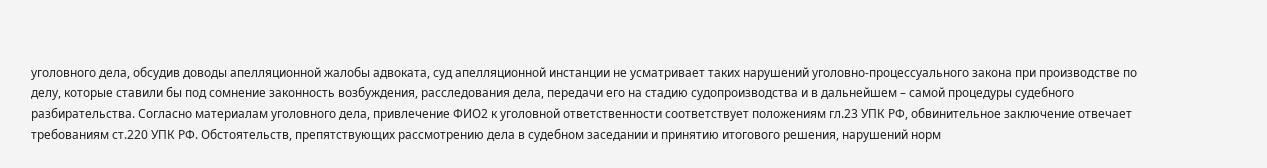уголовного дела, обсудив доводы апелляционной жалобы адвоката, суд апелляционной инстанции не усматривает таких нарушений уголовно-процессуального закона при производстве по делу, которые ставили бы под сомнение законность возбуждения, расследования дела, передачи его на стадию судопроизводства и в дальнейшем – самой процедуры судебного разбирательства. Согласно материалам уголовного дела, привлечение ФИО2 к уголовной ответственности соответствует положениям гл.23 УПК РФ, обвинительное заключение отвечает требованиям ст.220 УПК РФ. Обстоятельств, препятствующих рассмотрению дела в судебном заседании и принятию итогового решения, нарушений норм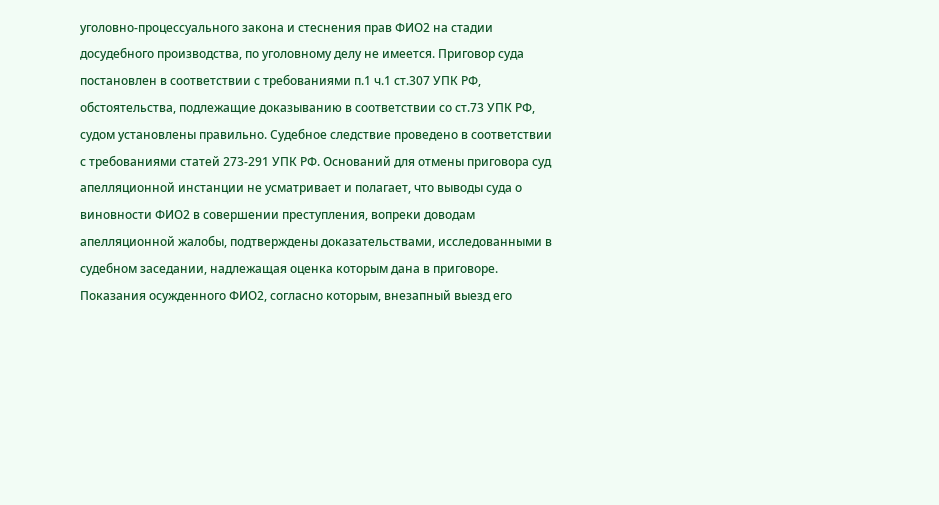уголовно-процессуального закона и стеснения прав ФИО2 на стадии досудебного производства, по уголовному делу не имеется. Приговор суда постановлен в соответствии с требованиями п.1 ч.1 ст.307 УПК РФ, обстоятельства, подлежащие доказыванию в соответствии со ст.73 УПК РФ, судом установлены правильно. Судебное следствие проведено в соответствии с требованиями статей 273-291 УПК РФ. Оснований для отмены приговора суд апелляционной инстанции не усматривает и полагает, что выводы суда о виновности ФИО2 в совершении преступления, вопреки доводам апелляционной жалобы, подтверждены доказательствами, исследованными в судебном заседании, надлежащая оценка которым дана в приговоре. Показания осужденного ФИО2, согласно которым, внезапный выезд его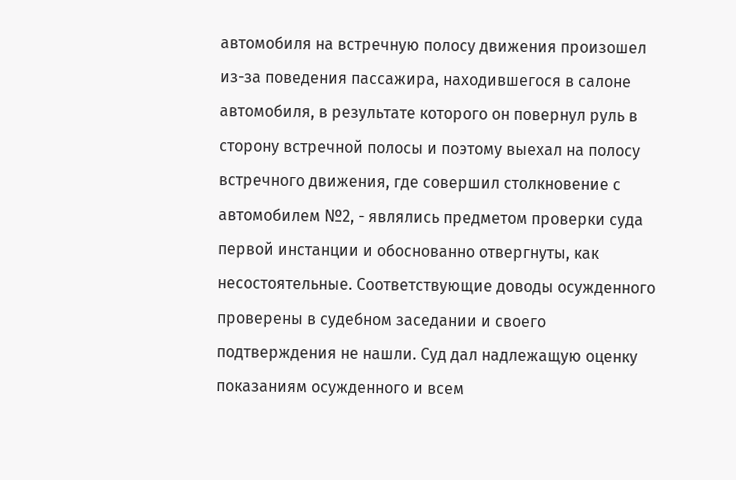автомобиля на встречную полосу движения произошел из-за поведения пассажира, находившегося в салоне автомобиля, в результате которого он повернул руль в сторону встречной полосы и поэтому выехал на полосу встречного движения, где совершил столкновение с автомобилем №2, - являлись предметом проверки суда первой инстанции и обоснованно отвергнуты, как несостоятельные. Соответствующие доводы осужденного проверены в судебном заседании и своего подтверждения не нашли. Суд дал надлежащую оценку показаниям осужденного и всем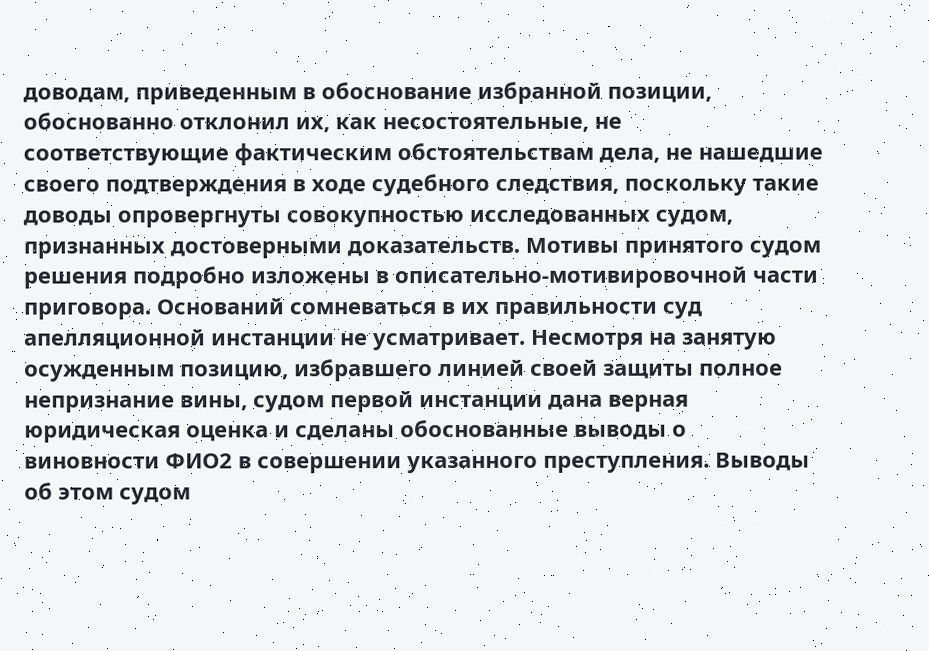доводам, приведенным в обоснование избранной позиции, обоснованно отклонил их, как несостоятельные, не соответствующие фактическим обстоятельствам дела, не нашедшие своего подтверждения в ходе судебного следствия, поскольку такие доводы опровергнуты совокупностью исследованных судом, признанных достоверными доказательств. Мотивы принятого судом решения подробно изложены в описательно-мотивировочной части приговора. Оснований сомневаться в их правильности суд апелляционной инстанции не усматривает. Несмотря на занятую осужденным позицию, избравшего линией своей защиты полное непризнание вины, судом первой инстанции дана верная юридическая оценка и сделаны обоснованные выводы о виновности ФИО2 в совершении указанного преступления. Выводы об этом судом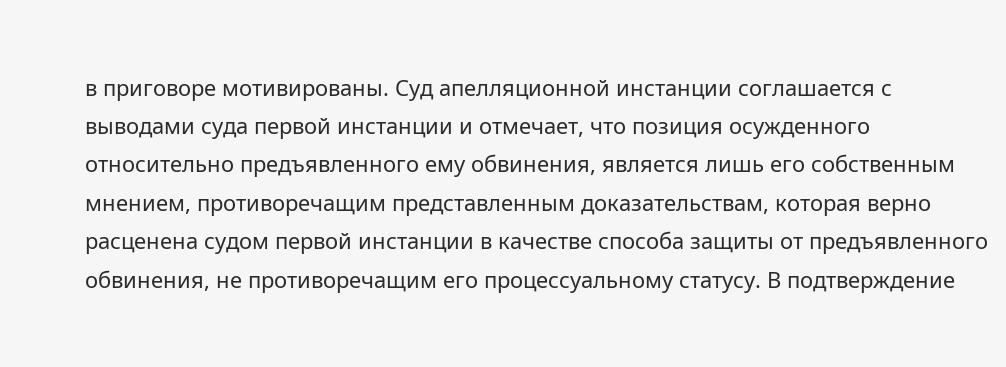в приговоре мотивированы. Суд апелляционной инстанции соглашается с выводами суда первой инстанции и отмечает, что позиция осужденного относительно предъявленного ему обвинения, является лишь его собственным мнением, противоречащим представленным доказательствам, которая верно расценена судом первой инстанции в качестве способа защиты от предъявленного обвинения, не противоречащим его процессуальному статусу. В подтверждение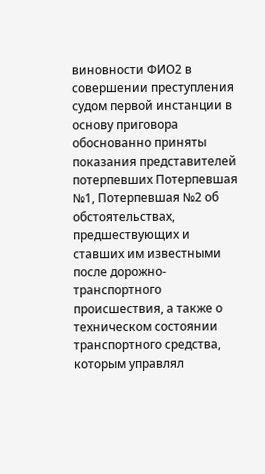виновности ФИО2 в совершении преступления судом первой инстанции в основу приговора обоснованно приняты показания представителей потерпевших Потерпевшая №1, Потерпевшая №2 об обстоятельствах, предшествующих и ставших им известными после дорожно-транспортного происшествия, а также о техническом состоянии транспортного средства, которым управлял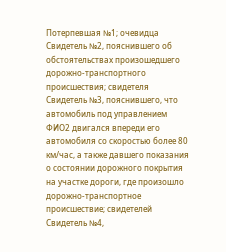Потерпевшая №1; очевидца Свидетель №2, пояснившего об обстоятельствах произошедшего дорожно-транспортного происшествия; свидетеля Свидетель №3, пояснившего, что автомобиль под управлением ФИО2 двигался впереди его автомобиля со скоростью более 80 км/час, а также давшего показания о состоянии дорожного покрытия на участке дороги, где произошло дорожно-транспортное происшествие; свидетелей Свидетель №4,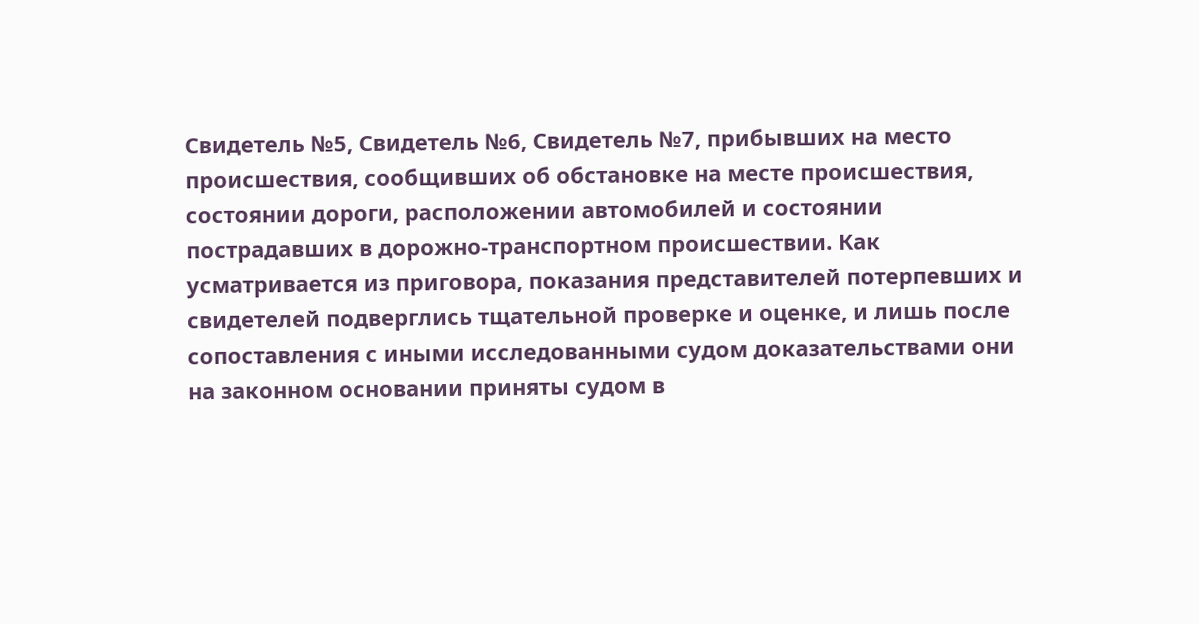Свидетель №5, Свидетель №6, Свидетель №7, прибывших на место происшествия, сообщивших об обстановке на месте происшествия, состоянии дороги, расположении автомобилей и состоянии пострадавших в дорожно-транспортном происшествии. Как усматривается из приговора, показания представителей потерпевших и свидетелей подверглись тщательной проверке и оценке, и лишь после сопоставления с иными исследованными судом доказательствами они на законном основании приняты судом в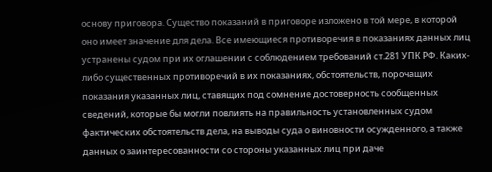основу приговора. Существо показаний в приговоре изложено в той мере, в которой оно имеет значение для дела. Все имеющиеся противоречия в показаниях данных лиц устранены судом при их оглашении с соблюдением требований ст.281 УПК РФ. Каких-либо существенных противоречий в их показаниях, обстоятельств, порочащих показания указанных лиц, ставящих под сомнение достоверность сообщенных сведений, которые бы могли повлиять на правильность установленных судом фактических обстоятельств дела, на выводы суда о виновности осужденного, а также данных о заинтересованности со стороны указанных лиц при даче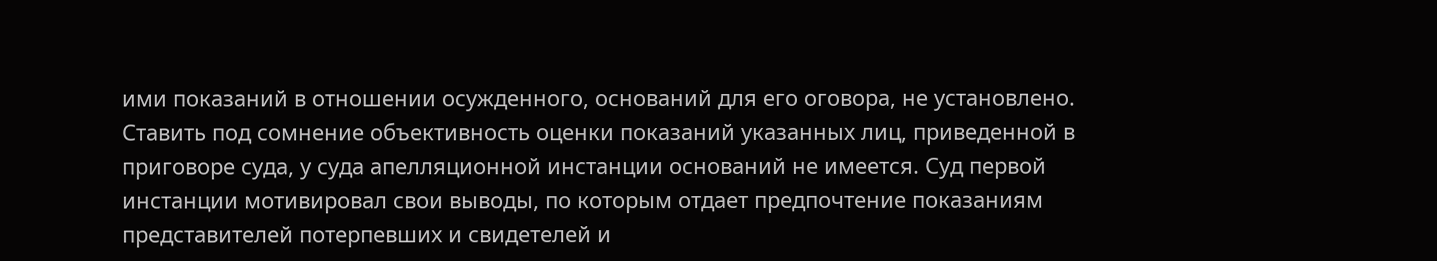ими показаний в отношении осужденного, оснований для его оговора, не установлено. Ставить под сомнение объективность оценки показаний указанных лиц, приведенной в приговоре суда, у суда апелляционной инстанции оснований не имеется. Суд первой инстанции мотивировал свои выводы, по которым отдает предпочтение показаниям представителей потерпевших и свидетелей и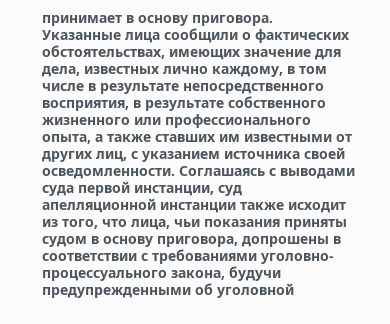принимает в основу приговора. Указанные лица сообщили о фактических обстоятельствах, имеющих значение для дела, известных лично каждому, в том числе в результате непосредственного восприятия, в результате собственного жизненного или профессионального опыта, а также ставших им известными от других лиц, с указанием источника своей осведомленности. Соглашаясь с выводами суда первой инстанции, суд апелляционной инстанции также исходит из того, что лица, чьи показания приняты судом в основу приговора, допрошены в соответствии с требованиями уголовно-процессуального закона, будучи предупрежденными об уголовной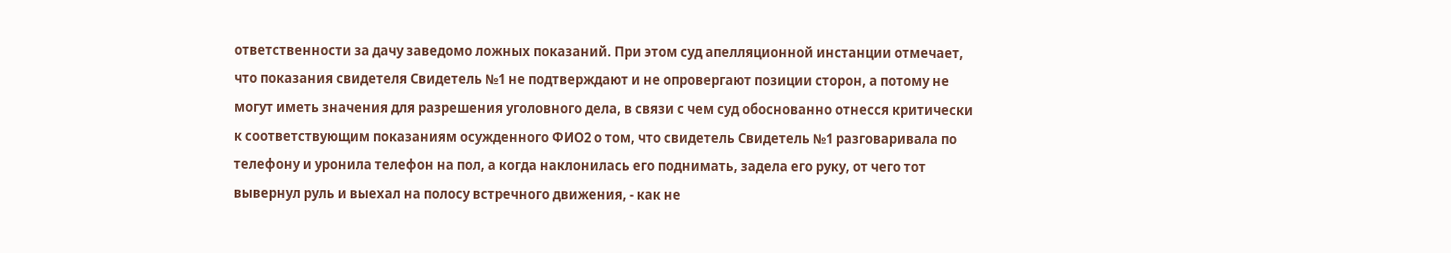ответственности за дачу заведомо ложных показаний. При этом суд апелляционной инстанции отмечает, что показания свидетеля Свидетель №1 не подтверждают и не опровергают позиции сторон, а потому не могут иметь значения для разрешения уголовного дела, в связи с чем суд обоснованно отнесся критически к соответствующим показаниям осужденного ФИО2 о том, что свидетель Свидетель №1 разговаривала по телефону и уронила телефон на пол, а когда наклонилась его поднимать, задела его руку, от чего тот вывернул руль и выехал на полосу встречного движения, - как не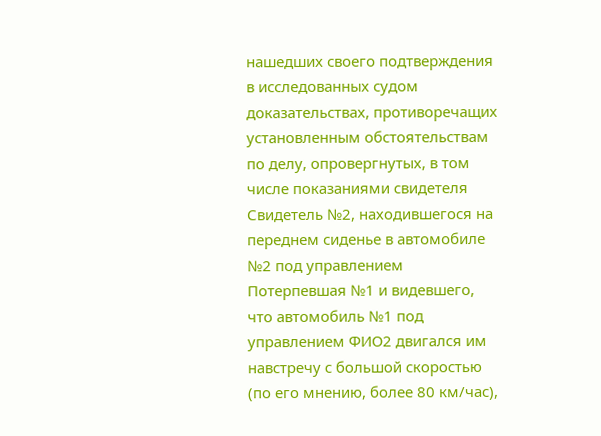нашедших своего подтверждения в исследованных судом доказательствах, противоречащих установленным обстоятельствам по делу, опровергнутых, в том числе показаниями свидетеля Свидетель №2, находившегося на переднем сиденье в автомобиле №2 под управлением Потерпевшая №1 и видевшего, что автомобиль №1 под управлением ФИО2 двигался им навстречу с большой скоростью (по его мнению, более 80 км/час),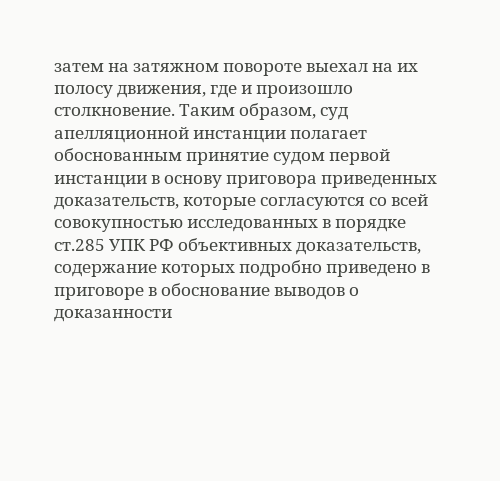затем на затяжном повороте выехал на их полосу движения, где и произошло столкновение. Таким образом, суд апелляционной инстанции полагает обоснованным принятие судом первой инстанции в основу приговора приведенных доказательств, которые согласуются со всей совокупностью исследованных в порядке ст.285 УПК РФ объективных доказательств, содержание которых подробно приведено в приговоре в обоснование выводов о доказанности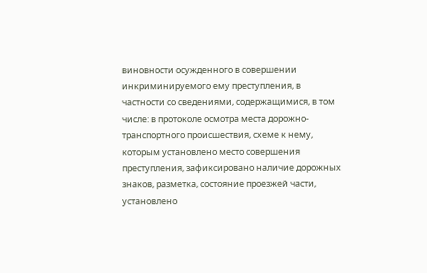виновности осужденного в совершении инкриминируемого ему преступления, в частности со сведениями, содержащимися, в том числе: в протоколе осмотра места дорожно-транспортного происшествия, схеме к нему, которым установлено место совершения преступления, зафиксировано наличие дорожных знаков, разметка, состояние проезжей части, установлено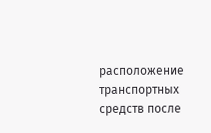расположение транспортных средств после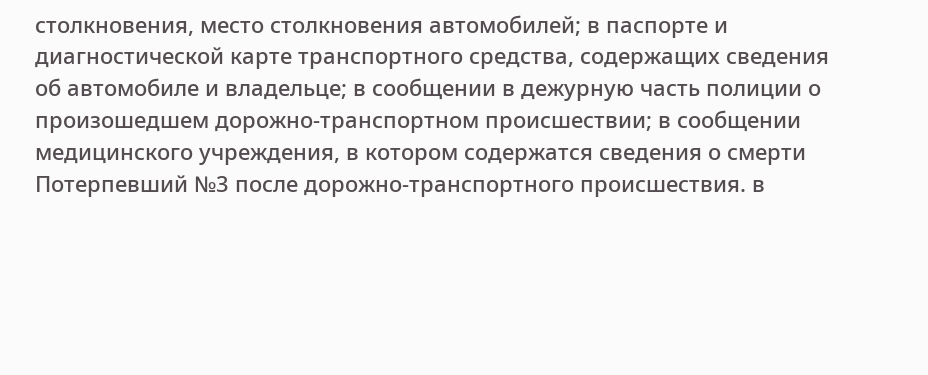столкновения, место столкновения автомобилей; в паспорте и диагностической карте транспортного средства, содержащих сведения об автомобиле и владельце; в сообщении в дежурную часть полиции о произошедшем дорожно-транспортном происшествии; в сообщении медицинского учреждения, в котором содержатся сведения о смерти Потерпевший №3 после дорожно-транспортного происшествия. в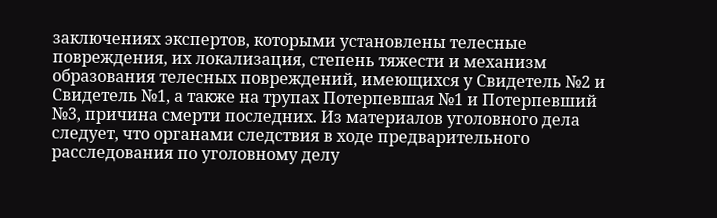заключениях экспертов, которыми установлены телесные повреждения, их локализация, степень тяжести и механизм образования телесных повреждений, имеющихся у Свидетель №2 и Свидетель №1, а также на трупах Потерпевшая №1 и Потерпевший №3, причина смерти последних. Из материалов уголовного дела следует, что органами следствия в ходе предварительного расследования по уголовному делу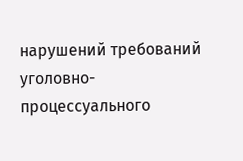нарушений требований уголовно-процессуального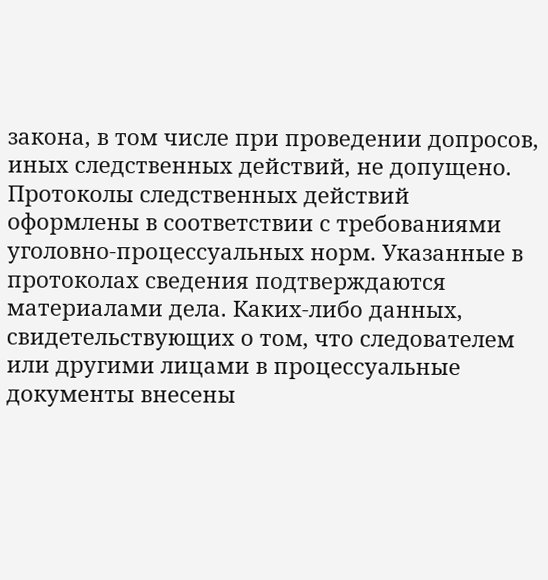закона, в том числе при проведении допросов, иных следственных действий, не допущено. Протоколы следственных действий оформлены в соответствии с требованиями уголовно-процессуальных норм. Указанные в протоколах сведения подтверждаются материалами дела. Каких-либо данных, свидетельствующих о том, что следователем или другими лицами в процессуальные документы внесены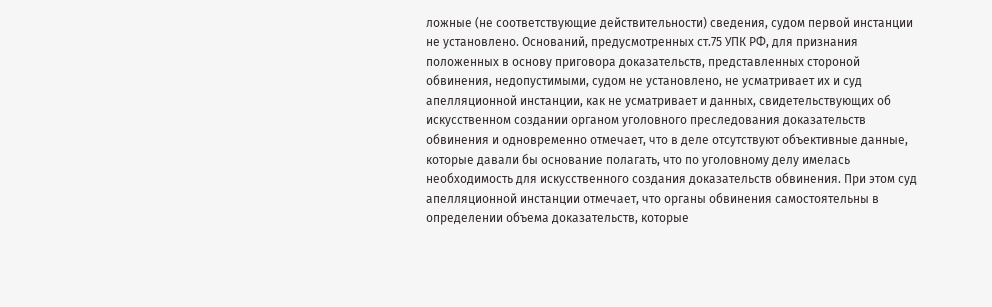ложные (не соответствующие действительности) сведения, судом первой инстанции не установлено. Оснований, предусмотренных ст.75 УПК РФ, для признания положенных в основу приговора доказательств, представленных стороной обвинения, недопустимыми, судом не установлено, не усматривает их и суд апелляционной инстанции, как не усматривает и данных, свидетельствующих об искусственном создании органом уголовного преследования доказательств обвинения и одновременно отмечает, что в деле отсутствуют объективные данные, которые давали бы основание полагать, что по уголовному делу имелась необходимость для искусственного создания доказательств обвинения. При этом суд апелляционной инстанции отмечает, что органы обвинения самостоятельны в определении объема доказательств, которые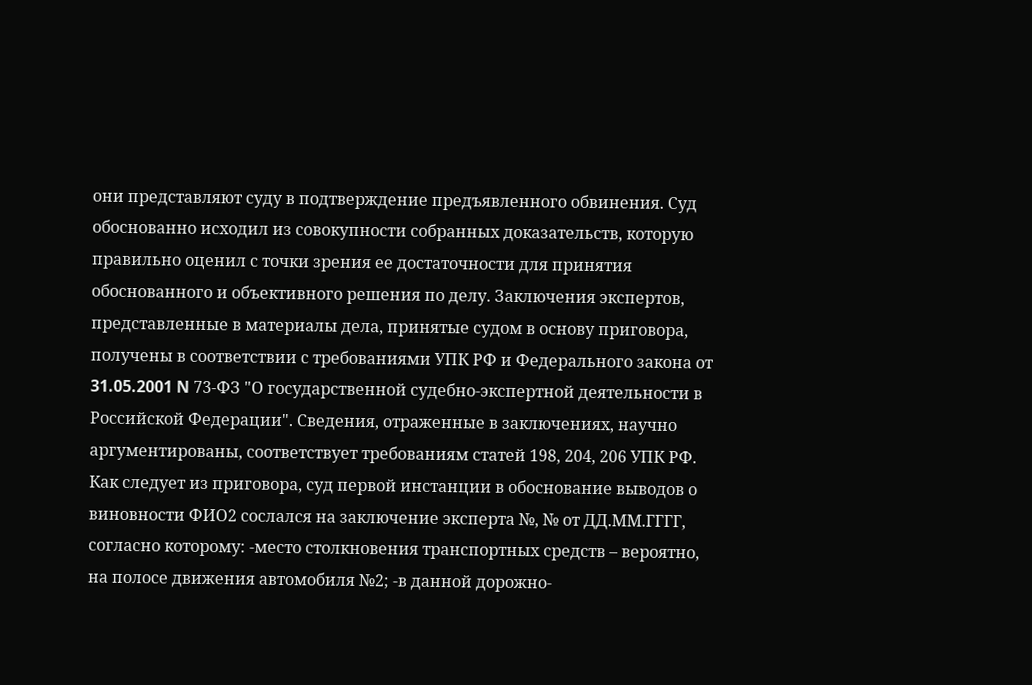они представляют суду в подтверждение предъявленного обвинения. Суд обоснованно исходил из совокупности собранных доказательств, которую правильно оценил с точки зрения ее достаточности для принятия обоснованного и объективного решения по делу. Заключения экспертов, представленные в материалы дела, принятые судом в основу приговора, получены в соответствии с требованиями УПК РФ и Федерального закона от 31.05.2001 N 73-ФЗ "О государственной судебно-экспертной деятельности в Российской Федерации". Сведения, отраженные в заключениях, научно аргументированы, соответствует требованиям статей 198, 204, 206 УПК РФ. Как следует из приговора, суд первой инстанции в обоснование выводов о виновности ФИО2 сослался на заключение эксперта №, № от ДД.ММ.ГГГГ, согласно которому: -место столкновения транспортных средств – вероятно, на полосе движения автомобиля №2; -в данной дорожно-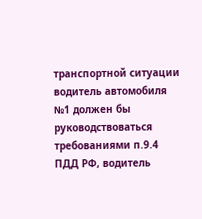транспортной ситуации водитель автомобиля №1 должен бы руководствоваться требованиями п.9.4 ПДД РФ, водитель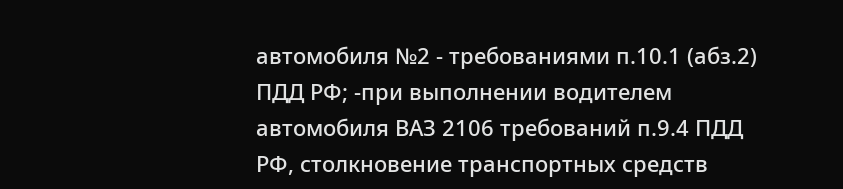автомобиля №2 - требованиями п.10.1 (абз.2) ПДД РФ; -при выполнении водителем автомобиля ВАЗ 2106 требований п.9.4 ПДД РФ, столкновение транспортных средств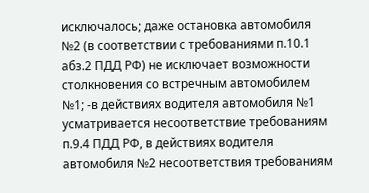исключалось; даже остановка автомобиля №2 (в соответствии с требованиями п.10.1 абз.2 ПДД РФ) не исключает возможности столкновения со встречным автомобилем №1; -в действиях водителя автомобиля №1 усматривается несоответствие требованиям п.9.4 ПДД РФ, в действиях водителя автомобиля №2 несоответствия требованиям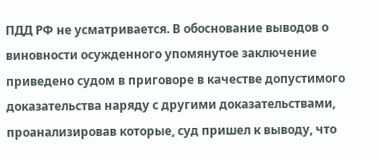ПДД РФ не усматривается. В обоснование выводов о виновности осужденного упомянутое заключение приведено судом в приговоре в качестве допустимого доказательства наряду с другими доказательствами, проанализировав которые, суд пришел к выводу, что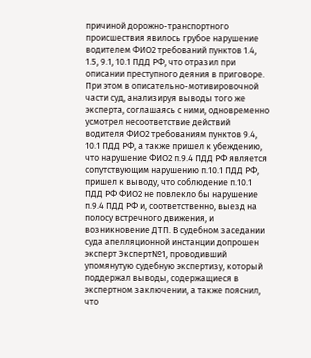причиной дорожно-транспортного происшествия явилось грубое нарушение водителем ФИО2 требований пунктов 1.4, 1.5, 9.1, 10.1 ПДД РФ, что отразил при описании преступного деяния в приговоре. При этом в описательно-мотивировочной части суд, анализируя выводы того же эксперта, соглашаясь с ними, одновременно усмотрел несоответствие действий водителя ФИО2 требованиям пунктов 9.4, 10.1 ПДД РФ, а также пришел к убеждению, что нарушение ФИО2 п.9.4 ПДД РФ является сопутствующим нарушению п.10.1 ПДД РФ, пришел к выводу, что соблюдение п.10.1 ПДД РФ ФИО2 не повлекло бы нарушение п.9.4 ПДД РФ и, соответственно, выезд на полосу встречного движения, и возникновение ДТП. В судебном заседании суда апелляционной инстанции допрошен эксперт Эксперт№1, проводивший упомянутую судебную экспертизу, который поддержал выводы, содержащиеся в экспертном заключении, а также пояснил, что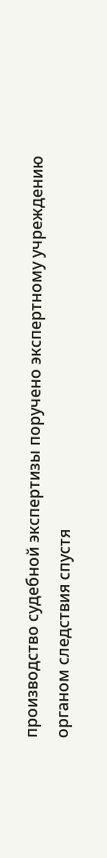производство судебной экспертизы поручено экспертному учреждению органом следствия спустя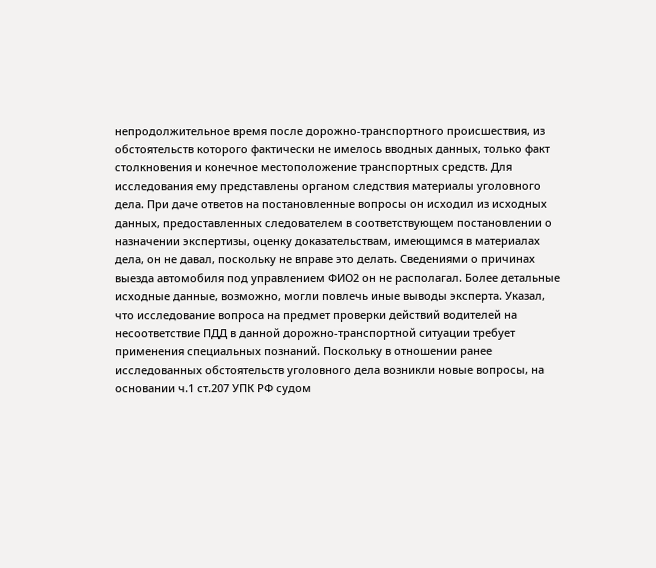непродолжительное время после дорожно-транспортного происшествия, из обстоятельств которого фактически не имелось вводных данных, только факт столкновения и конечное местоположение транспортных средств. Для исследования ему представлены органом следствия материалы уголовного дела. При даче ответов на постановленные вопросы он исходил из исходных данных, предоставленных следователем в соответствующем постановлении о назначении экспертизы, оценку доказательствам, имеющимся в материалах дела, он не давал, поскольку не вправе это делать. Сведениями о причинах выезда автомобиля под управлением ФИО2 он не располагал. Более детальные исходные данные, возможно, могли повлечь иные выводы эксперта. Указал, что исследование вопроса на предмет проверки действий водителей на несоответствие ПДД в данной дорожно-транспортной ситуации требует применения специальных познаний. Поскольку в отношении ранее исследованных обстоятельств уголовного дела возникли новые вопросы, на основании ч.1 ст.207 УПК РФ судом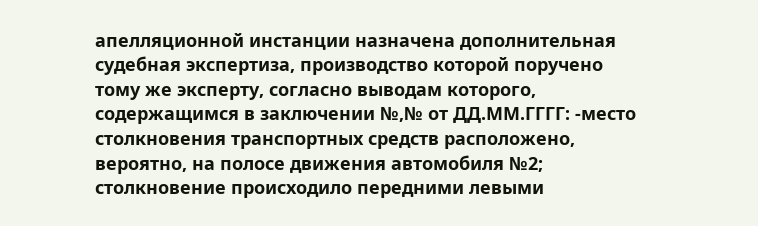апелляционной инстанции назначена дополнительная судебная экспертиза, производство которой поручено тому же эксперту, согласно выводам которого, содержащимся в заключении №,№ от ДД.ММ.ГГГГ: -место столкновения транспортных средств расположено, вероятно, на полосе движения автомобиля №2; столкновение происходило передними левыми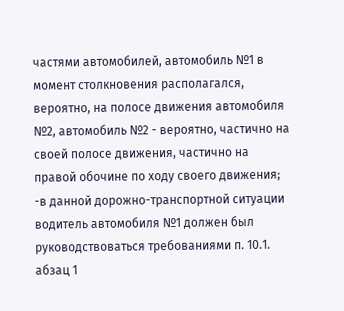частями автомобилей, автомобиль №1 в момент столкновения располагался, вероятно, на полосе движения автомобиля №2, автомобиль №2 - вероятно, частично на своей полосе движения, частично на правой обочине по ходу своего движения; -в данной дорожно-транспортной ситуации водитель автомобиля №1 должен был руководствоваться требованиями п. 10.1. абзац 1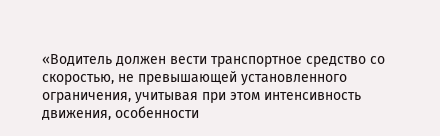«Водитель должен вести транспортное средство со скоростью, не превышающей установленного ограничения, учитывая при этом интенсивность движения, особенности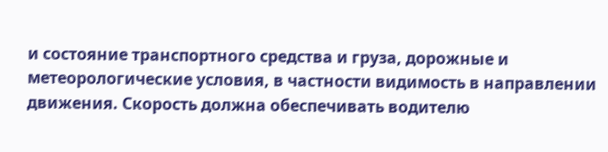и состояние транспортного средства и груза, дорожные и метеорологические условия, в частности видимость в направлении движения. Скорость должна обеспечивать водителю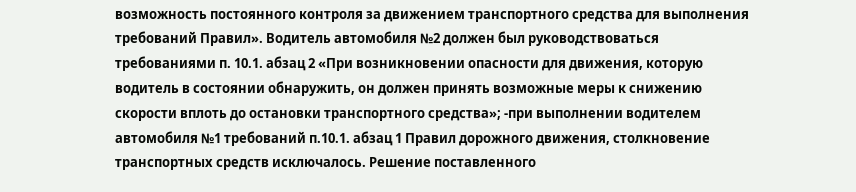возможность постоянного контроля за движением транспортного средства для выполнения требований Правил». Водитель автомобиля №2 должен был руководствоваться требованиями п. 10.1. абзац 2 «При возникновении опасности для движения, которую водитель в состоянии обнаружить, он должен принять возможные меры к снижению скорости вплоть до остановки транспортного средства»; -при выполнении водителем автомобиля №1 требований п.10.1. абзац 1 Правил дорожного движения, столкновение транспортных средств исключалось. Решение поставленного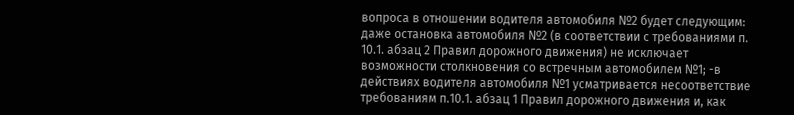вопроса в отношении водителя автомобиля №2 будет следующим: даже остановка автомобиля №2 (в соответствии с требованиями п. 10.1. абзац 2 Правил дорожного движения) не исключает возможности столкновения со встречным автомобилем №1; -в действиях водителя автомобиля №1 усматривается несоответствие требованиям п.10.1. абзац 1 Правил дорожного движения и, как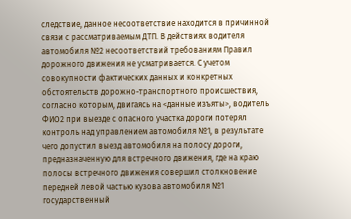следствие, данное несоответствие находится в причинной связи с рассматриваемым ДТП. В действиях водителя автомобиля №2 несоответствий требованиям Правил дорожного движения не усматривается. С учетом совокупности фактических данных и конкретных обстоятельств дорожно-транспортного происшествия, согласно которым, двигаясь на <данные изъяты>, водитель ФИО2 при выезде с опасного участка дороги потерял контроль над управлением автомобиля №1, в результате чего допустил выезд автомобиля на полосу дороги, предназначенную для встречного движения, где на краю полосы встречного движения совершил столкновение передней левой частью кузова автомобиля №1 государственный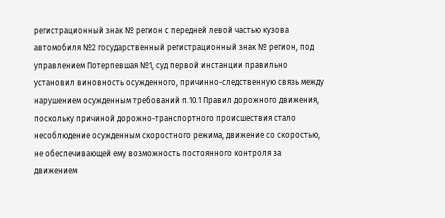регистрационный знак № регион с передней левой частью кузова автомобиля №2 государственный регистрационный знак № регион, под управлением Потерпевшая №1, суд первой инстанции правильно установил виновность осужденного, причинно-следственную связь между нарушением осужденным требований п.10.1 Правил дорожного движения, поскольку причиной дорожно-транспортного происшествия стало несоблюдение осужденным скоростного режима, движение со скоростью, не обеспечивающей ему возможность постоянного контроля за движением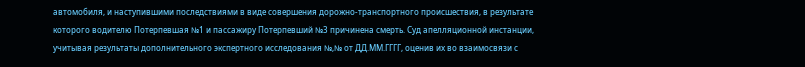автомобиля, и наступившими последствиями в виде совершения дорожно-транспортного происшествия, в результате которого водителю Потерпевшая №1 и пассажиру Потерпевший №3 причинена смерть. Суд апелляционной инстанции, учитывая результаты дополнительного экспертного исследования №,№ от ДД.ММ.ГГГГ, оценив их во взаимосвязи с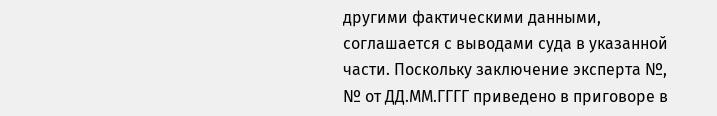другими фактическими данными, соглашается с выводами суда в указанной части. Поскольку заключение эксперта №, № от ДД.ММ.ГГГГ приведено в приговоре в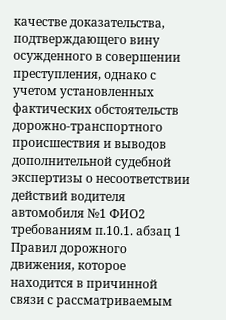качестве доказательства, подтверждающего вину осужденного в совершении преступления, однако с учетом установленных фактических обстоятельств дорожно-транспортного происшествия и выводов дополнительной судебной экспертизы о несоответствии действий водителя автомобиля №1 ФИО2 требованиям п.10.1. абзац 1 Правил дорожного движения, которое находится в причинной связи с рассматриваемым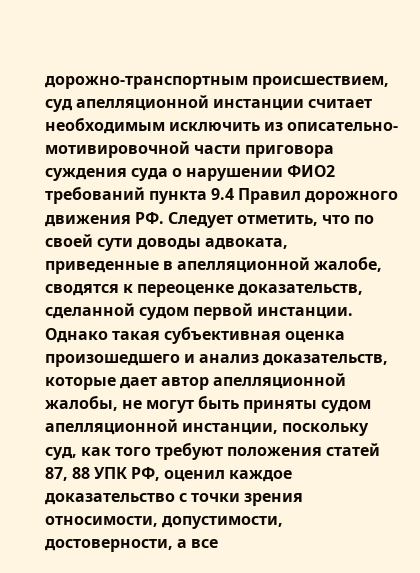дорожно-транспортным происшествием, суд апелляционной инстанции считает необходимым исключить из описательно-мотивировочной части приговора суждения суда о нарушении ФИО2 требований пункта 9.4 Правил дорожного движения РФ. Следует отметить, что по своей сути доводы адвоката, приведенные в апелляционной жалобе, сводятся к переоценке доказательств, сделанной судом первой инстанции. Однако такая субъективная оценка произошедшего и анализ доказательств, которые дает автор апелляционной жалобы, не могут быть приняты судом апелляционной инстанции, поскольку суд, как того требуют положения статей 87, 88 УПК РФ, оценил каждое доказательство с точки зрения относимости, допустимости, достоверности, а все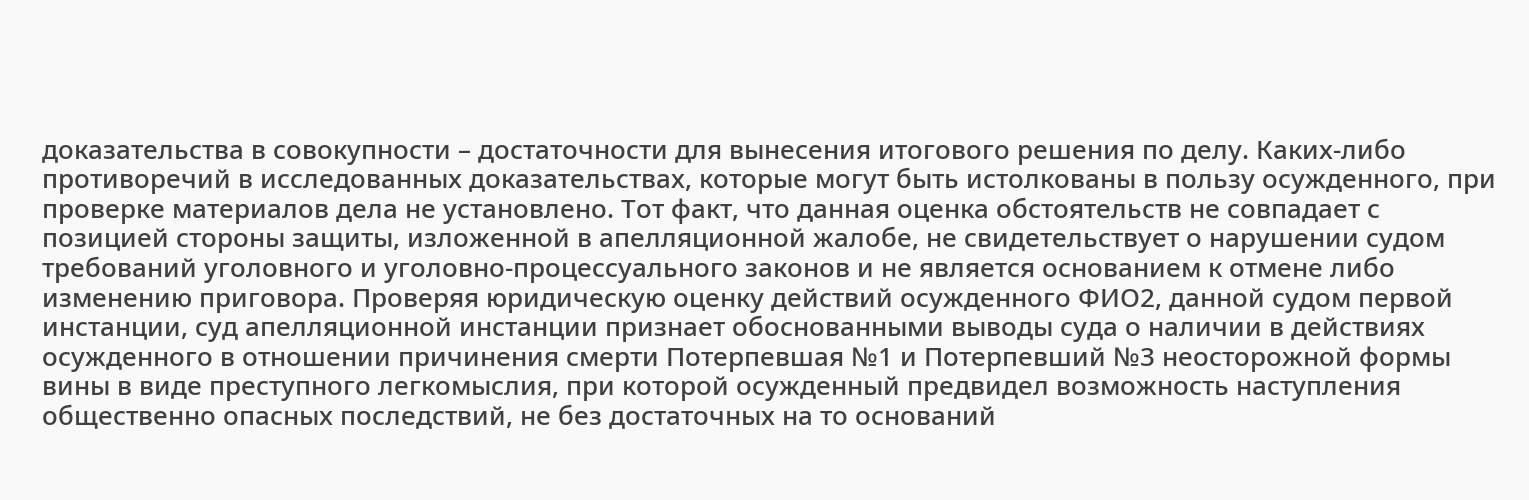доказательства в совокупности – достаточности для вынесения итогового решения по делу. Каких-либо противоречий в исследованных доказательствах, которые могут быть истолкованы в пользу осужденного, при проверке материалов дела не установлено. Тот факт, что данная оценка обстоятельств не совпадает с позицией стороны защиты, изложенной в апелляционной жалобе, не свидетельствует о нарушении судом требований уголовного и уголовно-процессуального законов и не является основанием к отмене либо изменению приговора. Проверяя юридическую оценку действий осужденного ФИО2, данной судом первой инстанции, суд апелляционной инстанции признает обоснованными выводы суда о наличии в действиях осужденного в отношении причинения смерти Потерпевшая №1 и Потерпевший №3 неосторожной формы вины в виде преступного легкомыслия, при которой осужденный предвидел возможность наступления общественно опасных последствий, не без достаточных на то оснований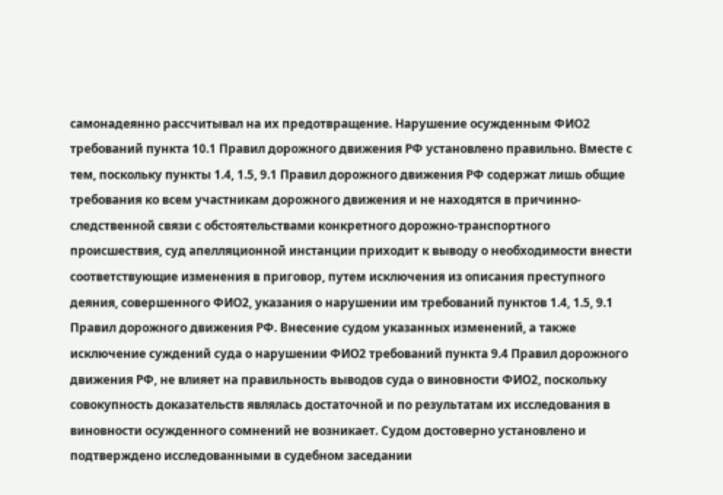самонадеянно рассчитывал на их предотвращение. Нарушение осужденным ФИО2 требований пункта 10.1 Правил дорожного движения РФ установлено правильно. Вместе с тем, поскольку пункты 1.4, 1.5, 9.1 Правил дорожного движения РФ содержат лишь общие требования ко всем участникам дорожного движения и не находятся в причинно-следственной связи с обстоятельствами конкретного дорожно-транспортного происшествия, суд апелляционной инстанции приходит к выводу о необходимости внести соответствующие изменения в приговор, путем исключения из описания преступного деяния, совершенного ФИО2, указания о нарушении им требований пунктов 1.4, 1.5, 9.1 Правил дорожного движения РФ. Внесение судом указанных изменений, а также исключение суждений суда о нарушении ФИО2 требований пункта 9.4 Правил дорожного движения РФ, не влияет на правильность выводов суда о виновности ФИО2, поскольку совокупность доказательств являлась достаточной и по результатам их исследования в виновности осужденного сомнений не возникает. Судом достоверно установлено и подтверждено исследованными в судебном заседании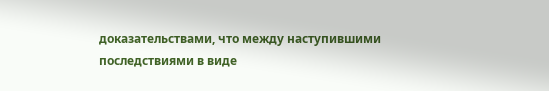доказательствами, что между наступившими последствиями в виде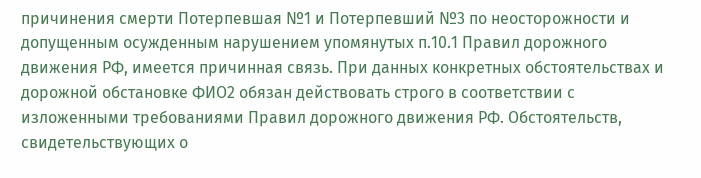причинения смерти Потерпевшая №1 и Потерпевший №3 по неосторожности и допущенным осужденным нарушением упомянутых п.10.1 Правил дорожного движения РФ, имеется причинная связь. При данных конкретных обстоятельствах и дорожной обстановке ФИО2 обязан действовать строго в соответствии с изложенными требованиями Правил дорожного движения РФ. Обстоятельств, свидетельствующих о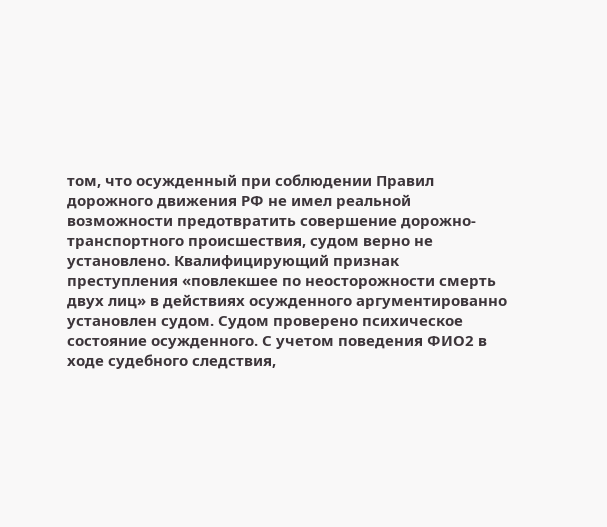том, что осужденный при соблюдении Правил дорожного движения РФ не имел реальной возможности предотвратить совершение дорожно-транспортного происшествия, судом верно не установлено. Квалифицирующий признак преступления «повлекшее по неосторожности смерть двух лиц» в действиях осужденного аргументированно установлен судом. Судом проверено психическое состояние осужденного. С учетом поведения ФИО2 в ходе судебного следствия,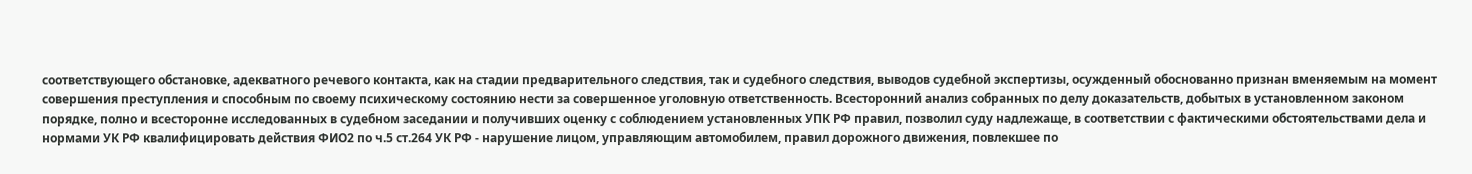соответствующего обстановке, адекватного речевого контакта, как на стадии предварительного следствия, так и судебного следствия, выводов судебной экспертизы, осужденный обоснованно признан вменяемым на момент совершения преступления и способным по своему психическому состоянию нести за совершенное уголовную ответственность. Всесторонний анализ собранных по делу доказательств, добытых в установленном законом порядке, полно и всесторонне исследованных в судебном заседании и получивших оценку с соблюдением установленных УПК РФ правил, позволил суду надлежаще, в соответствии с фактическими обстоятельствами дела и нормами УК РФ квалифицировать действия ФИО2 по ч.5 ст.264 УК РФ - нарушение лицом, управляющим автомобилем, правил дорожного движения, повлекшее по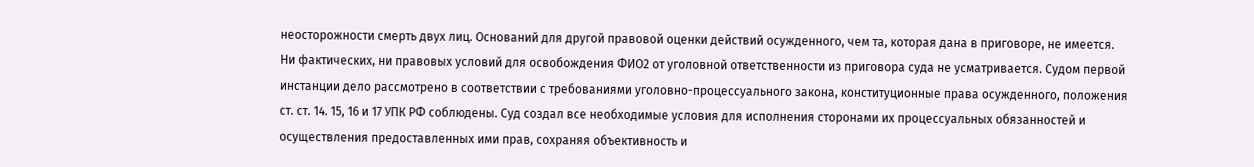неосторожности смерть двух лиц. Оснований для другой правовой оценки действий осужденного, чем та, которая дана в приговоре, не имеется. Ни фактических, ни правовых условий для освобождения ФИО2 от уголовной ответственности из приговора суда не усматривается. Судом первой инстанции дело рассмотрено в соответствии с требованиями уголовно-процессуального закона, конституционные права осужденного, положения ст. ст. 14. 15, 16 и 17 УПК РФ соблюдены. Суд создал все необходимые условия для исполнения сторонами их процессуальных обязанностей и осуществления предоставленных ими прав, сохраняя объективность и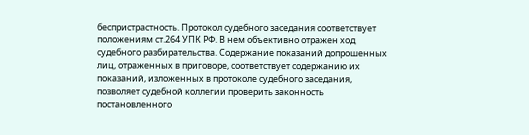беспристрастность. Протокол судебного заседания соответствует положениям ст.264 УПК РФ. В нем объективно отражен ход судебного разбирательства. Содержание показаний допрошенных лиц, отраженных в приговоре, соответствует содержанию их показаний, изложенных в протоколе судебного заседания, позволяет судебной коллегии проверить законность постановленного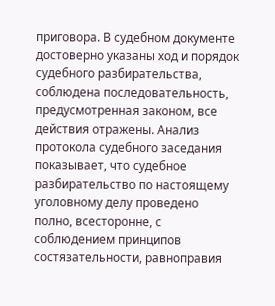приговора. В судебном документе достоверно указаны ход и порядок судебного разбирательства, соблюдена последовательность, предусмотренная законом, все действия отражены. Анализ протокола судебного заседания показывает, что судебное разбирательство по настоящему уголовному делу проведено полно, всесторонне, с соблюдением принципов состязательности, равноправия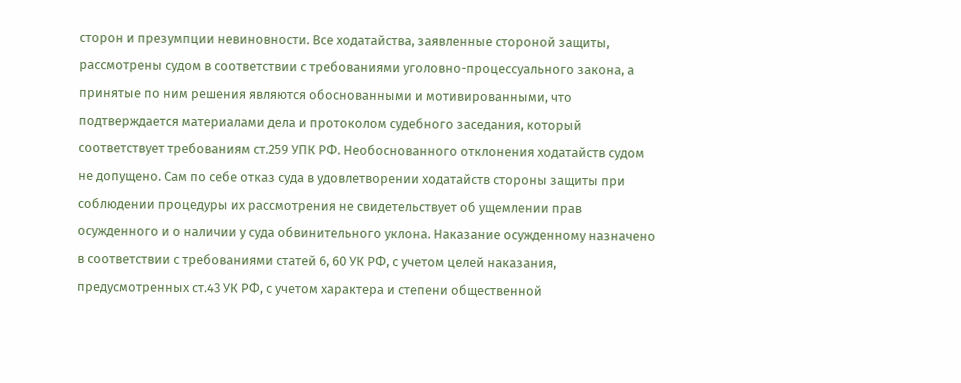сторон и презумпции невиновности. Все ходатайства, заявленные стороной защиты, рассмотрены судом в соответствии с требованиями уголовно-процессуального закона, а принятые по ним решения являются обоснованными и мотивированными, что подтверждается материалами дела и протоколом судебного заседания, который соответствует требованиям ст.259 УПК РФ. Необоснованного отклонения ходатайств судом не допущено. Сам по себе отказ суда в удовлетворении ходатайств стороны защиты при соблюдении процедуры их рассмотрения не свидетельствует об ущемлении прав осужденного и о наличии у суда обвинительного уклона. Наказание осужденному назначено в соответствии с требованиями статей 6, 60 УК РФ, с учетом целей наказания, предусмотренных ст.43 УК РФ, с учетом характера и степени общественной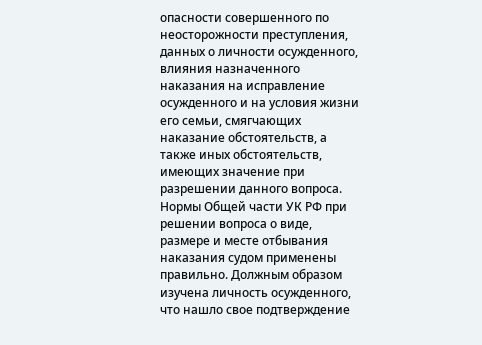опасности совершенного по неосторожности преступления, данных о личности осужденного, влияния назначенного наказания на исправление осужденного и на условия жизни его семьи, смягчающих наказание обстоятельств, а также иных обстоятельств, имеющих значение при разрешении данного вопроса. Нормы Общей части УК РФ при решении вопроса о виде, размере и месте отбывания наказания судом применены правильно. Должным образом изучена личность осужденного, что нашло свое подтверждение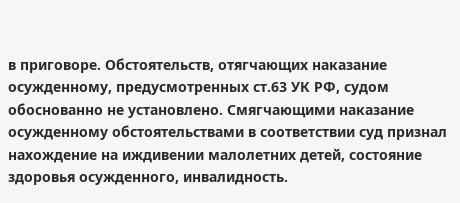в приговоре. Обстоятельств, отягчающих наказание осужденному, предусмотренных ст.63 УК РФ, судом обоснованно не установлено. Смягчающими наказание осужденному обстоятельствами в соответствии суд признал нахождение на иждивении малолетних детей, состояние здоровья осужденного, инвалидность.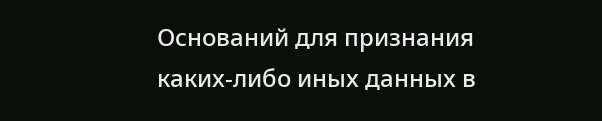Оснований для признания каких-либо иных данных в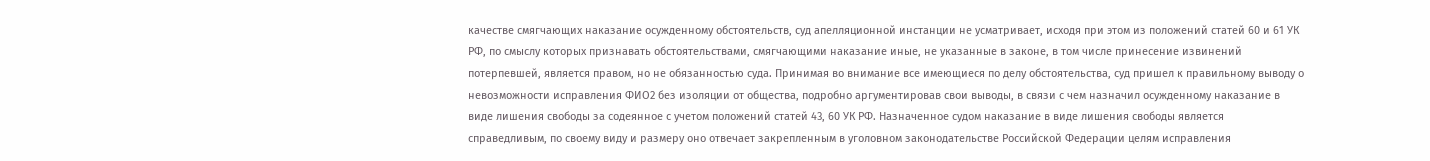качестве смягчающих наказание осужденному обстоятельств, суд апелляционной инстанции не усматривает, исходя при этом из положений статей 60 и 61 УК РФ, по смыслу которых признавать обстоятельствами, смягчающими наказание иные, не указанные в законе, в том числе принесение извинений потерпевшей, является правом, но не обязанностью суда. Принимая во внимание все имеющиеся по делу обстоятельства, суд пришел к правильному выводу о невозможности исправления ФИО2 без изоляции от общества, подробно аргументировав свои выводы, в связи с чем назначил осужденному наказание в виде лишения свободы за содеянное с учетом положений статей 43, 60 УК РФ. Назначенное судом наказание в виде лишения свободы является справедливым, по своему виду и размеру оно отвечает закрепленным в уголовном законодательстве Российской Федерации целям исправления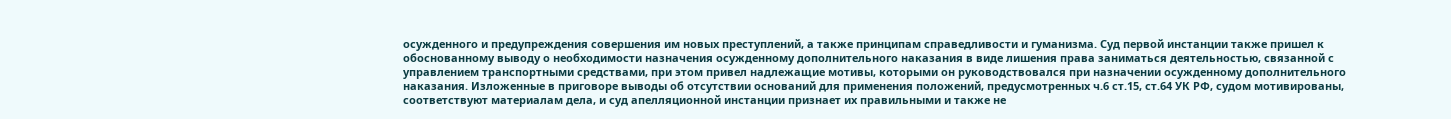осужденного и предупреждения совершения им новых преступлений, а также принципам справедливости и гуманизма. Суд первой инстанции также пришел к обоснованному выводу о необходимости назначения осужденному дополнительного наказания в виде лишения права заниматься деятельностью, связанной с управлением транспортными средствами, при этом привел надлежащие мотивы, которыми он руководствовался при назначении осужденному дополнительного наказания. Изложенные в приговоре выводы об отсутствии оснований для применения положений, предусмотренных ч.6 ст.15, ст.64 УК РФ, судом мотивированы, соответствуют материалам дела, и суд апелляционной инстанции признает их правильными и также не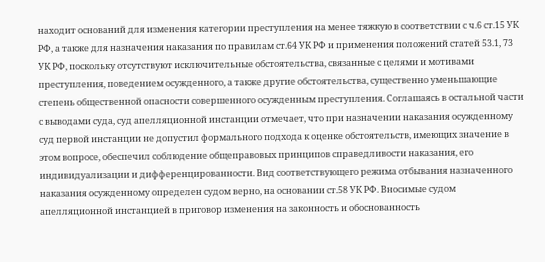находит оснований для изменения категории преступления на менее тяжкую в соответствии с ч.6 ст.15 УК РФ, а также для назначения наказания по правилам ст.64 УК РФ и применения положений статей 53.1, 73 УК РФ, поскольку отсутствуют исключительные обстоятельства, связанные с целями и мотивами преступления, поведением осужденного, а также другие обстоятельства, существенно уменьшающие степень общественной опасности совершенного осужденным преступления. Соглашаясь в остальной части с выводами суда, суд апелляционной инстанции отмечает, что при назначении наказания осужденному суд первой инстанции не допустил формального подхода к оценке обстоятельств, имеющих значение в этом вопросе, обеспечил соблюдение общеправовых принципов справедливости наказания, его индивидуализации и дифференцированности. Вид соответствующего режима отбывания назначенного наказания осужденному определен судом верно, на основании ст.58 УК РФ. Вносимые судом апелляционной инстанцией в приговор изменения на законность и обоснованность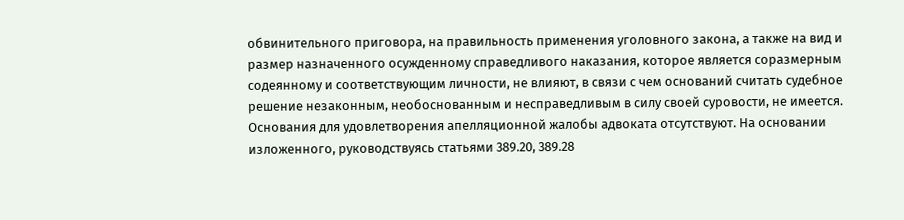обвинительного приговора, на правильность применения уголовного закона, а также на вид и размер назначенного осужденному справедливого наказания, которое является соразмерным содеянному и соответствующим личности, не влияют, в связи с чем оснований считать судебное решение незаконным, необоснованным и несправедливым в силу своей суровости, не имеется. Основания для удовлетворения апелляционной жалобы адвоката отсутствуют. На основании изложенного, руководствуясь статьями 389.20, 389.28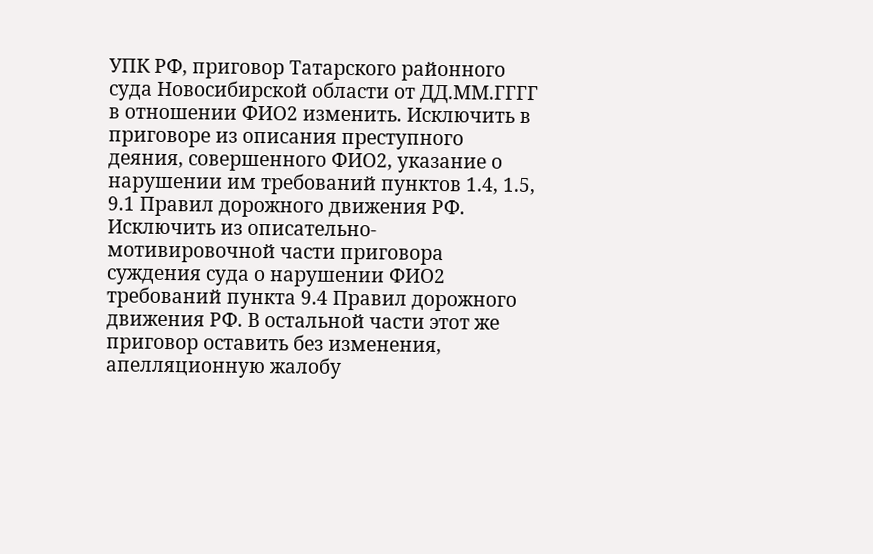УПК РФ, приговор Татарского районного суда Новосибирской области от ДД.ММ.ГГГГ в отношении ФИО2 изменить. Исключить в приговоре из описания преступного деяния, совершенного ФИО2, указание о нарушении им требований пунктов 1.4, 1.5, 9.1 Правил дорожного движения РФ. Исключить из описательно-мотивировочной части приговора суждения суда о нарушении ФИО2 требований пункта 9.4 Правил дорожного движения РФ. В остальной части этот же приговор оставить без изменения, апелляционную жалобу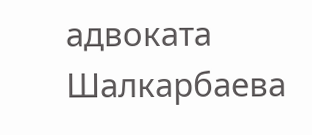адвоката Шалкарбаева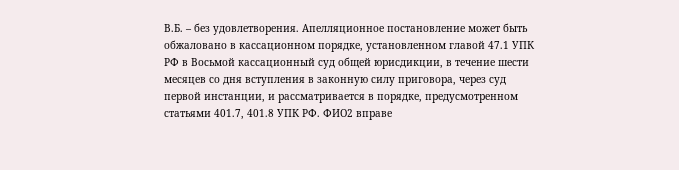В.Б. – без удовлетворения. Апелляционное постановление может быть обжаловано в кассационном порядке, установленном главой 47.1 УПК РФ в Восьмой кассационный суд общей юрисдикции, в течение шести месяцев со дня вступления в законную силу приговора, через суд первой инстанции, и рассматривается в порядке, предусмотренном статьями 401.7, 401.8 УПК РФ. ФИО2 вправе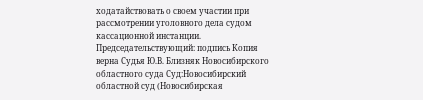ходатайствовать о своем участии при рассмотрении уголовного дела судом кассационной инстанции. Председательствующий: подпись Копия верна Судья Ю.В. Близняк Новосибирского областного суда Суд:Новосибирский областной суд (Новосибирская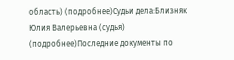область) (подробнее)Судьи дела:Близняк Юлия Валерьевна (судья) (подробнее)Последние документы по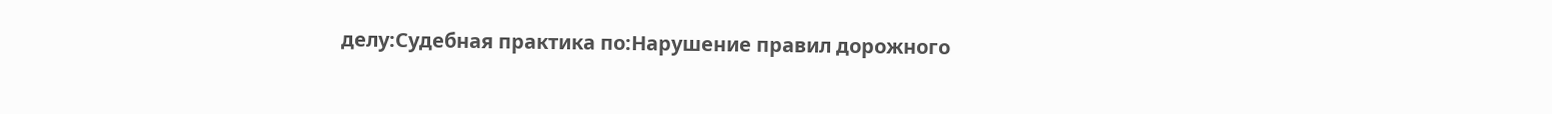делу:Судебная практика по:Нарушение правил дорожного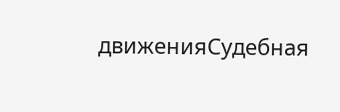движенияСудебная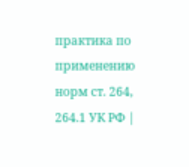практика по применению норм ст. 264, 264.1 УК РФ |